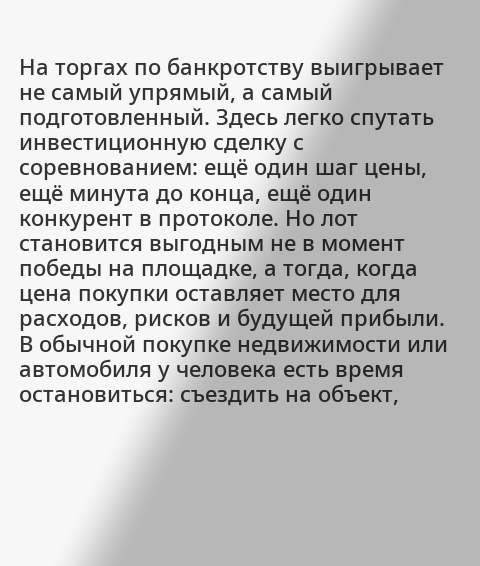На торгах по банкротству выигрывает не самый упрямый, а самый подготовленный. Здесь легко спутать инвестиционную сделку с соревнованием: ещё один шаг цены, ещё минута до конца, ещё один конкурент в протоколе. Но лот становится выгодным не в момент победы на площадке, а тогда, когда цена покупки оставляет место для расходов, рисков и будущей прибыли.
В обычной покупке недвижимости или автомобиля у человека есть время остановиться: съездить на объект,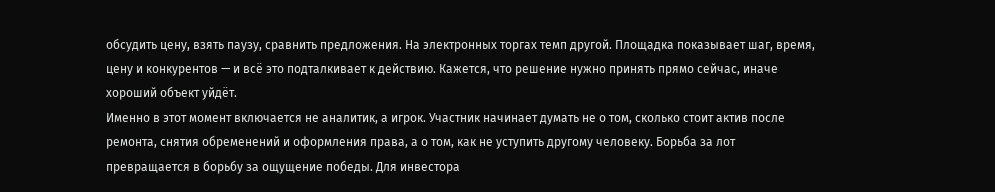обсудить цену, взять паузу, сравнить предложения. На электронных торгах темп другой. Площадка показывает шаг, время, цену и конкурентов — и всё это подталкивает к действию. Кажется, что решение нужно принять прямо сейчас, иначе хороший объект уйдёт.
Именно в этот момент включается не аналитик, а игрок. Участник начинает думать не о том, сколько стоит актив после ремонта, снятия обременений и оформления права, а о том, как не уступить другому человеку. Борьба за лот превращается в борьбу за ощущение победы. Для инвестора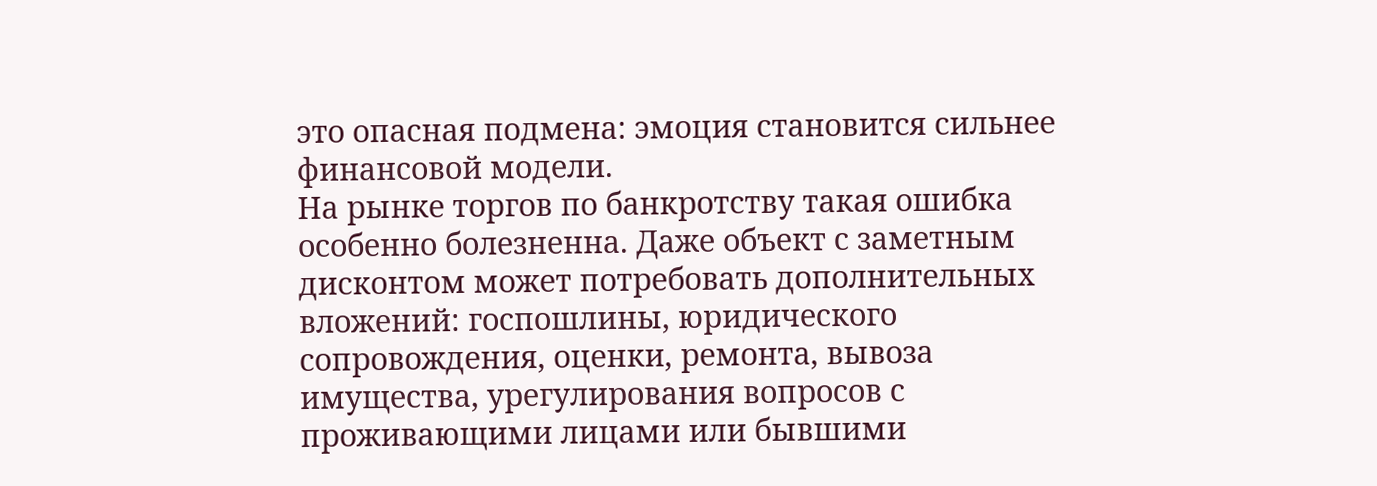это опасная подмена: эмоция становится сильнее финансовой модели.
На рынке торгов по банкротству такая ошибка особенно болезненна. Даже объект с заметным дисконтом может потребовать дополнительных вложений: госпошлины, юридического сопровождения, оценки, ремонта, вывоза имущества, урегулирования вопросов с проживающими лицами или бывшими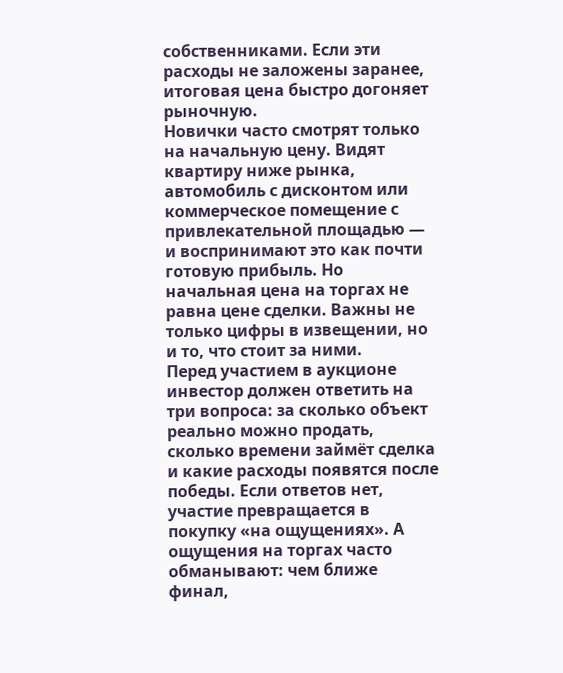собственниками. Если эти расходы не заложены заранее, итоговая цена быстро догоняет рыночную.
Новички часто смотрят только на начальную цену. Видят квартиру ниже рынка, автомобиль с дисконтом или коммерческое помещение с привлекательной площадью — и воспринимают это как почти готовую прибыль. Но начальная цена на торгах не равна цене сделки. Важны не только цифры в извещении, но и то, что стоит за ними.
Перед участием в аукционе инвестор должен ответить на три вопроса: за сколько объект реально можно продать, сколько времени займёт сделка и какие расходы появятся после победы. Если ответов нет, участие превращается в покупку «на ощущениях». А ощущения на торгах часто обманывают: чем ближе финал,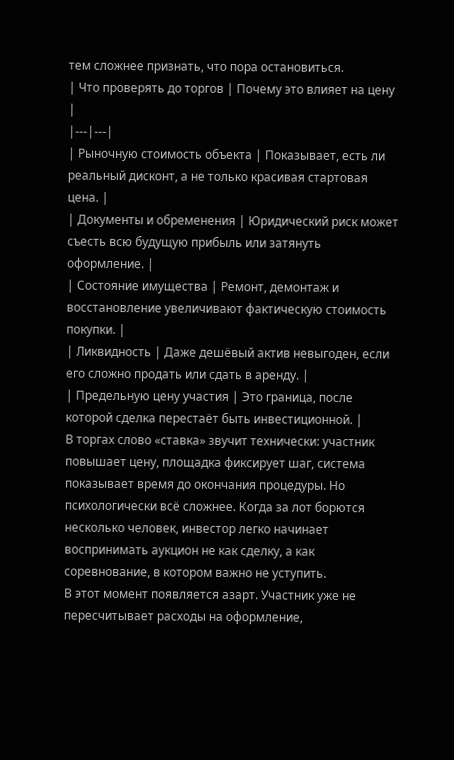тем сложнее признать, что пора остановиться.
| Что проверять до торгов | Почему это влияет на цену |
|---|---|
| Рыночную стоимость объекта | Показывает, есть ли реальный дисконт, а не только красивая стартовая цена. |
| Документы и обременения | Юридический риск может съесть всю будущую прибыль или затянуть оформление. |
| Состояние имущества | Ремонт, демонтаж и восстановление увеличивают фактическую стоимость покупки. |
| Ликвидность | Даже дешёвый актив невыгоден, если его сложно продать или сдать в аренду. |
| Предельную цену участия | Это граница, после которой сделка перестаёт быть инвестиционной. |
В торгах слово «ставка» звучит технически: участник повышает цену, площадка фиксирует шаг, система показывает время до окончания процедуры. Но психологически всё сложнее. Когда за лот борются несколько человек, инвестор легко начинает воспринимать аукцион не как сделку, а как соревнование, в котором важно не уступить.
В этот момент появляется азарт. Участник уже не пересчитывает расходы на оформление,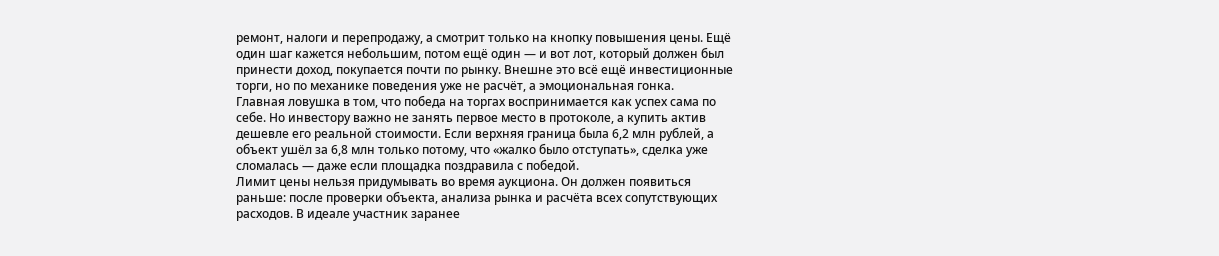ремонт, налоги и перепродажу, а смотрит только на кнопку повышения цены. Ещё один шаг кажется небольшим, потом ещё один — и вот лот, который должен был принести доход, покупается почти по рынку. Внешне это всё ещё инвестиционные торги, но по механике поведения уже не расчёт, а эмоциональная гонка.
Главная ловушка в том, что победа на торгах воспринимается как успех сама по себе. Но инвестору важно не занять первое место в протоколе, а купить актив дешевле его реальной стоимости. Если верхняя граница была 6,2 млн рублей, а объект ушёл за 6,8 млн только потому, что «жалко было отступать», сделка уже сломалась — даже если площадка поздравила с победой.
Лимит цены нельзя придумывать во время аукциона. Он должен появиться раньше: после проверки объекта, анализа рынка и расчёта всех сопутствующих расходов. В идеале участник заранее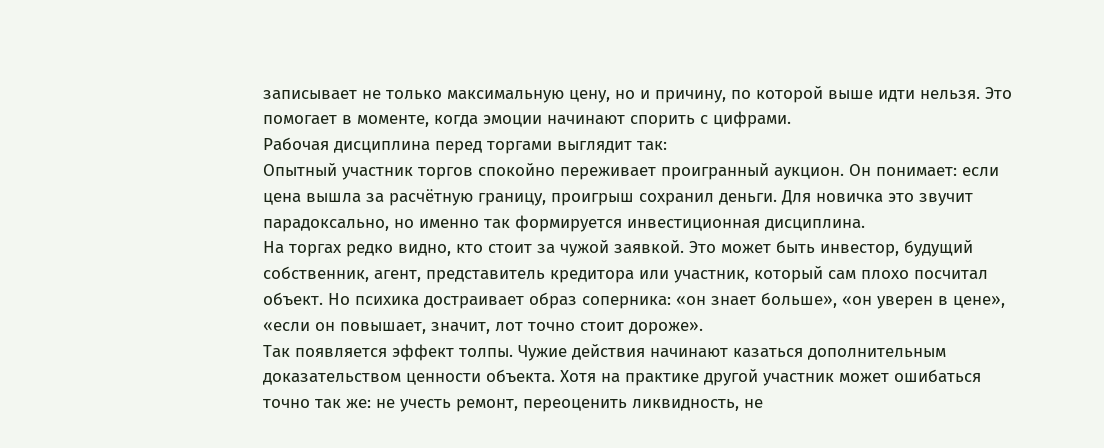записывает не только максимальную цену, но и причину, по которой выше идти нельзя. Это помогает в моменте, когда эмоции начинают спорить с цифрами.
Рабочая дисциплина перед торгами выглядит так:
Опытный участник торгов спокойно переживает проигранный аукцион. Он понимает: если цена вышла за расчётную границу, проигрыш сохранил деньги. Для новичка это звучит парадоксально, но именно так формируется инвестиционная дисциплина.
На торгах редко видно, кто стоит за чужой заявкой. Это может быть инвестор, будущий собственник, агент, представитель кредитора или участник, который сам плохо посчитал объект. Но психика достраивает образ соперника: «он знает больше», «он уверен в цене», «если он повышает, значит, лот точно стоит дороже».
Так появляется эффект толпы. Чужие действия начинают казаться дополнительным доказательством ценности объекта. Хотя на практике другой участник может ошибаться точно так же: не учесть ремонт, переоценить ликвидность, не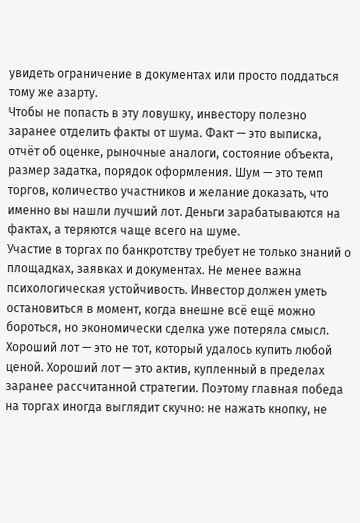увидеть ограничение в документах или просто поддаться тому же азарту.
Чтобы не попасть в эту ловушку, инвестору полезно заранее отделить факты от шума. Факт — это выписка, отчёт об оценке, рыночные аналоги, состояние объекта, размер задатка, порядок оформления. Шум — это темп торгов, количество участников и желание доказать, что именно вы нашли лучший лот. Деньги зарабатываются на фактах, а теряются чаще всего на шуме.
Участие в торгах по банкротству требует не только знаний о площадках, заявках и документах. Не менее важна психологическая устойчивость. Инвестор должен уметь остановиться в момент, когда внешне всё ещё можно бороться, но экономически сделка уже потеряла смысл.
Хороший лот — это не тот, который удалось купить любой ценой. Хороший лот — это актив, купленный в пределах заранее рассчитанной стратегии. Поэтому главная победа на торгах иногда выглядит скучно: не нажать кнопку, не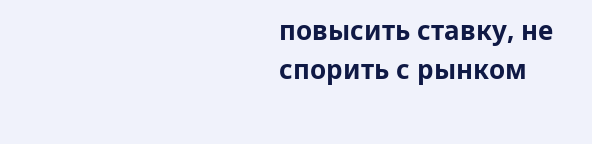повысить ставку, не спорить с рынком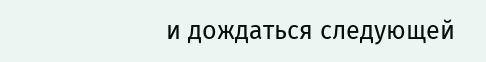и дождаться следующей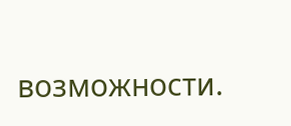возможности.